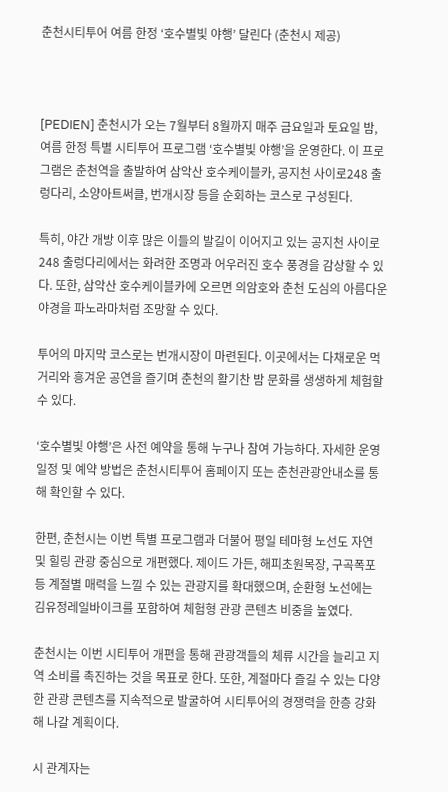춘천시티투어 여름 한정 ‘호수별빛 야행’ 달린다 (춘천시 제공)



[PEDIEN] 춘천시가 오는 7월부터 8월까지 매주 금요일과 토요일 밤, 여름 한정 특별 시티투어 프로그램 ‘호수별빛 야행’을 운영한다. 이 프로그램은 춘천역을 출발하여 삼악산 호수케이블카, 공지천 사이로248 출렁다리, 소양아트써클, 번개시장 등을 순회하는 코스로 구성된다.

특히, 야간 개방 이후 많은 이들의 발길이 이어지고 있는 공지천 사이로248 출렁다리에서는 화려한 조명과 어우러진 호수 풍경을 감상할 수 있다. 또한, 삼악산 호수케이블카에 오르면 의암호와 춘천 도심의 아름다운 야경을 파노라마처럼 조망할 수 있다.

투어의 마지막 코스로는 번개시장이 마련된다. 이곳에서는 다채로운 먹거리와 흥겨운 공연을 즐기며 춘천의 활기찬 밤 문화를 생생하게 체험할 수 있다.

‘호수별빛 야행’은 사전 예약을 통해 누구나 참여 가능하다. 자세한 운영 일정 및 예약 방법은 춘천시티투어 홈페이지 또는 춘천관광안내소를 통해 확인할 수 있다.

한편, 춘천시는 이번 특별 프로그램과 더불어 평일 테마형 노선도 자연 및 힐링 관광 중심으로 개편했다. 제이드 가든, 해피초원목장, 구곡폭포 등 계절별 매력을 느낄 수 있는 관광지를 확대했으며, 순환형 노선에는 김유정레일바이크를 포함하여 체험형 관광 콘텐츠 비중을 높였다.

춘천시는 이번 시티투어 개편을 통해 관광객들의 체류 시간을 늘리고 지역 소비를 촉진하는 것을 목표로 한다. 또한, 계절마다 즐길 수 있는 다양한 관광 콘텐츠를 지속적으로 발굴하여 시티투어의 경쟁력을 한층 강화해 나갈 계획이다.

시 관계자는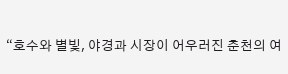“호수와 별빛, 야경과 시장이 어우러진 춘천의 여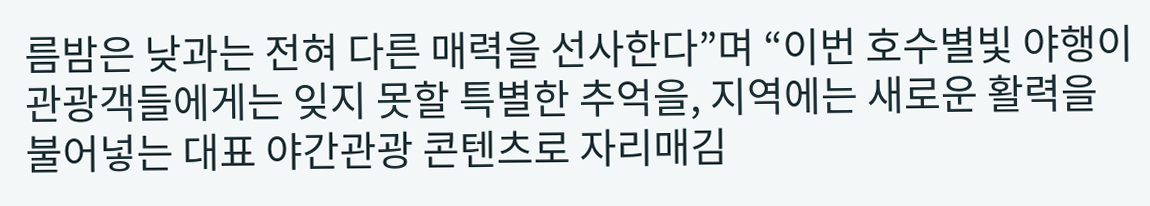름밤은 낮과는 전혀 다른 매력을 선사한다”며 “이번 호수별빛 야행이 관광객들에게는 잊지 못할 특별한 추억을, 지역에는 새로운 활력을 불어넣는 대표 야간관광 콘텐츠로 자리매김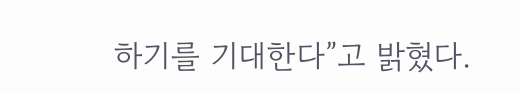하기를 기대한다”고 밝혔다.